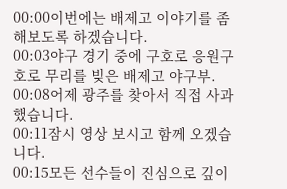00:00이번에는 배제고 이야기를 좀 해보도록 하겠습니다.
00:03야구 경기 중에 구호로 응원구호로 무리를 빚은 배제고 야구부.
00:08어제 광주를 찾아서 직접 사과했습니다.
00:11잠시 영상 보시고 함께 오겠습니다.
00:15모든 선수들이 진심으로 깊이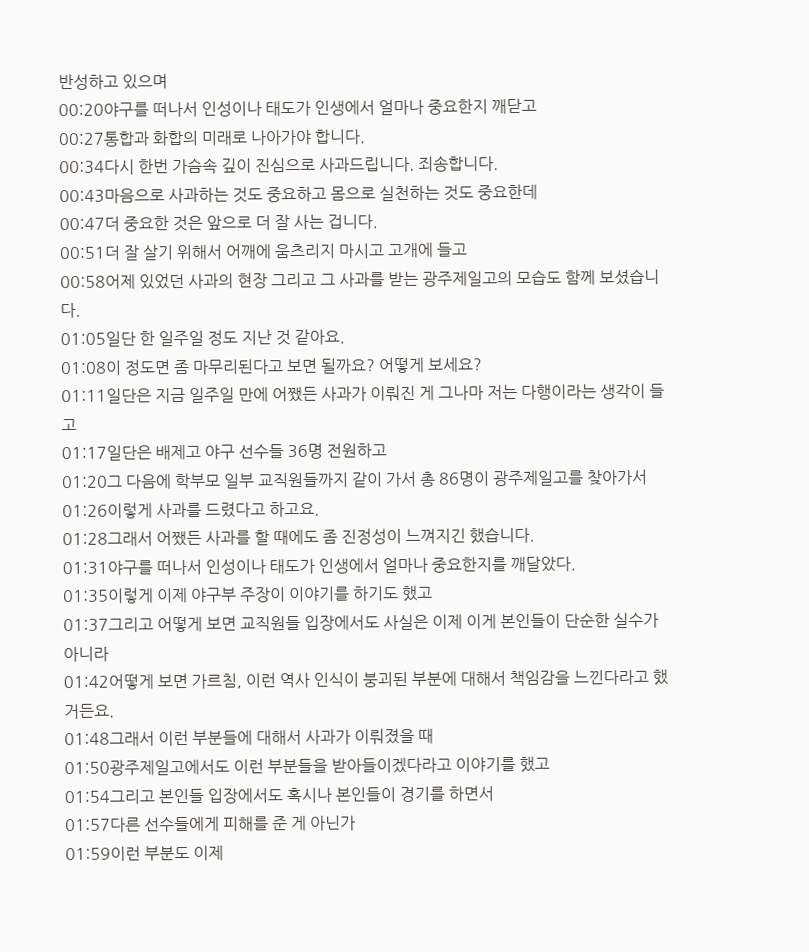반성하고 있으며
00:20야구를 떠나서 인성이나 태도가 인생에서 얼마나 중요한지 깨닫고
00:27통합과 화합의 미래로 나아가야 합니다.
00:34다시 한번 가슴속 깊이 진심으로 사과드립니다. 죄송합니다.
00:43마음으로 사과하는 것도 중요하고 몸으로 실천하는 것도 중요한데
00:47더 중요한 것은 앞으로 더 잘 사는 겁니다.
00:51더 잘 살기 위해서 어깨에 움츠리지 마시고 고개에 들고
00:58어제 있었던 사과의 현장 그리고 그 사과를 받는 광주제일고의 모습도 함께 보셨습니다.
01:05일단 한 일주일 정도 지난 것 같아요.
01:08이 정도면 좀 마무리된다고 보면 될까요? 어떻게 보세요?
01:11일단은 지금 일주일 만에 어쨌든 사과가 이뤄진 게 그나마 저는 다행이라는 생각이 들고
01:17일단은 배제고 야구 선수들 36명 전원하고
01:20그 다음에 학부모 일부 교직원들까지 같이 가서 총 86명이 광주제일고를 찾아가서
01:26이렇게 사과를 드렸다고 하고요.
01:28그래서 어쨌든 사과를 할 때에도 좀 진정성이 느껴지긴 했습니다.
01:31야구를 떠나서 인성이나 태도가 인생에서 얼마나 중요한지를 깨달았다.
01:35이렇게 이제 야구부 주장이 이야기를 하기도 했고
01:37그리고 어떻게 보면 교직원들 입장에서도 사실은 이제 이게 본인들이 단순한 실수가 아니라
01:42어떻게 보면 가르침, 이런 역사 인식이 붕괴된 부분에 대해서 책임감을 느낀다라고 했거든요.
01:48그래서 이런 부분들에 대해서 사과가 이뤄졌을 때
01:50광주제일고에서도 이런 부분들을 받아들이겠다라고 이야기를 했고
01:54그리고 본인들 입장에서도 혹시나 본인들이 경기를 하면서
01:57다른 선수들에게 피해를 준 게 아닌가
01:59이런 부분도 이제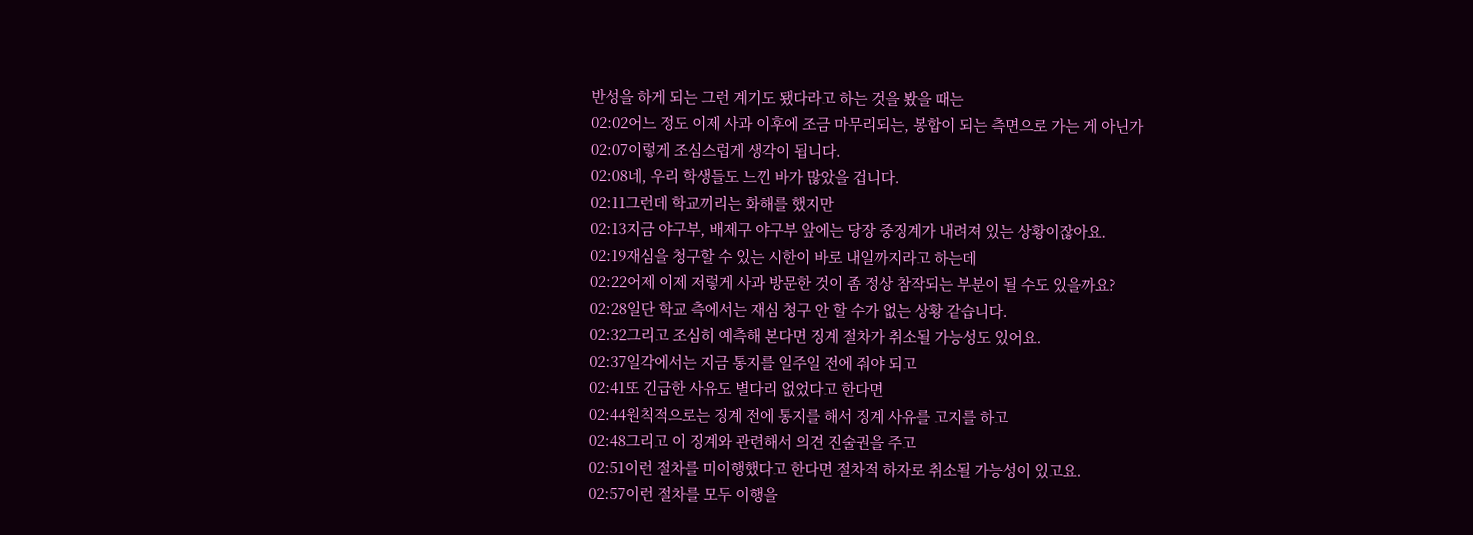반성을 하게 되는 그런 계기도 됐다라고 하는 것을 봤을 때는
02:02어느 정도 이제 사과 이후에 조금 마무리되는, 봉합이 되는 측면으로 가는 게 아닌가
02:07이렇게 조심스럽게 생각이 됩니다.
02:08네, 우리 학생들도 느낀 바가 많았을 겁니다.
02:11그런데 학교끼리는 화해를 했지만
02:13지금 야구부, 배제구 야구부 앞에는 당장 중징계가 내려져 있는 상황이잖아요.
02:19재심을 청구할 수 있는 시한이 바로 내일까지라고 하는데
02:22어제 이제 저렇게 사과 방문한 것이 좀 정상 참작되는 부분이 될 수도 있을까요?
02:28일단 학교 측에서는 재심 청구 안 할 수가 없는 상황 같습니다.
02:32그리고 조심히 예측해 본다면 징계 절차가 취소될 가능성도 있어요.
02:37일각에서는 지금 통지를 일주일 전에 줘야 되고
02:41또 긴급한 사유도 별다리 없었다고 한다면
02:44원칙적으로는 징계 전에 통지를 해서 징계 사유를 고지를 하고
02:48그리고 이 징계와 관련해서 의견 진술권을 주고
02:51이런 절차를 미이행했다고 한다면 절차적 하자로 취소될 가능성이 있고요.
02:57이런 절차를 모두 이행을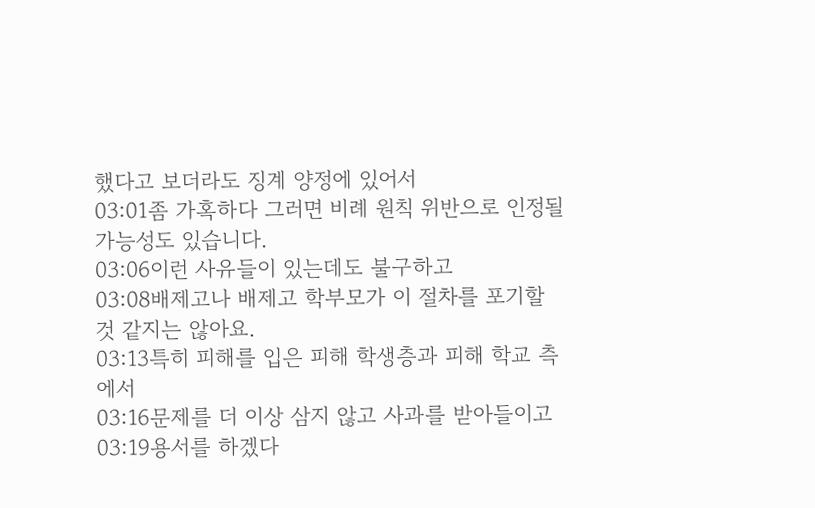했다고 보더라도 징계 양정에 있어서
03:01좀 가혹하다 그러면 비례 원칙 위반으로 인정될 가능성도 있습니다.
03:06이런 사유들이 있는데도 불구하고
03:08배제고나 배제고 학부모가 이 절차를 포기할 것 같지는 않아요.
03:13특히 피해를 입은 피해 학생층과 피해 학교 측에서
03:16문제를 더 이상 삼지 않고 사과를 받아들이고
03:19용서를 하겠다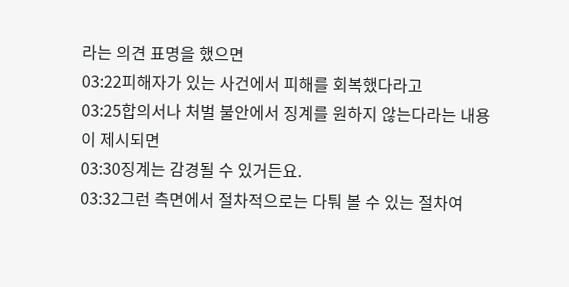라는 의견 표명을 했으면
03:22피해자가 있는 사건에서 피해를 회복했다라고
03:25합의서나 처벌 불안에서 징계를 원하지 않는다라는 내용이 제시되면
03:30징계는 감경될 수 있거든요.
03:32그런 측면에서 절차적으로는 다퉈 볼 수 있는 절차여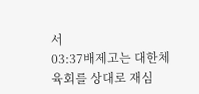서
03:37배제고는 대한체육회를 상대로 재심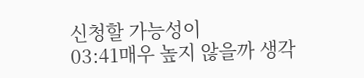신청할 가능성이
03:41매우 높지 않을까 생각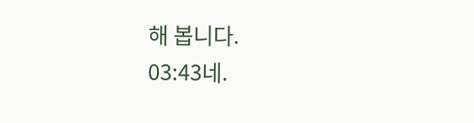해 봅니다.
03:43네.